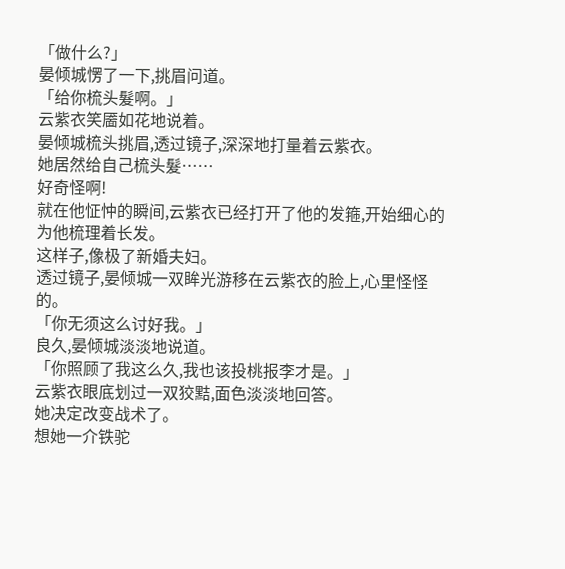「做什么?」
晏倾城愣了一下,挑眉问道。
「给你梳头髮啊。」
云紫衣笑靥如花地说着。
晏倾城梳头挑眉,透过镜子,深深地打量着云紫衣。
她居然给自己梳头髮……
好奇怪啊!
就在他怔忡的瞬间,云紫衣已经打开了他的发箍,开始细心的为他梳理着长发。
这样子,像极了新婚夫妇。
透过镜子,晏倾城一双眸光游移在云紫衣的脸上,心里怪怪的。
「你无须这么讨好我。」
良久,晏倾城淡淡地说道。
「你照顾了我这么久,我也该投桃报李才是。」
云紫衣眼底划过一双狡黠,面色淡淡地回答。
她决定改变战术了。
想她一介铁驼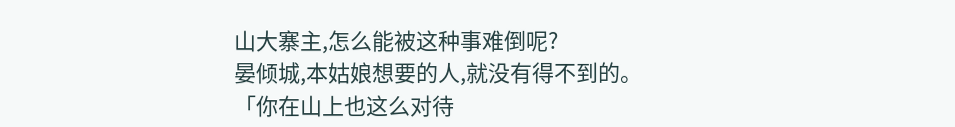山大寨主,怎么能被这种事难倒呢?
晏倾城,本姑娘想要的人,就没有得不到的。
「你在山上也这么对待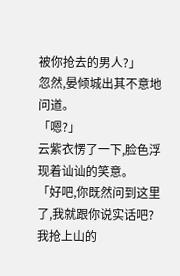被你抢去的男人?」
忽然,晏倾城出其不意地问道。
「嗯?」
云紫衣愣了一下,脸色浮现着讪讪的笑意。
「好吧,你既然问到这里了,我就跟你说实话吧?我抢上山的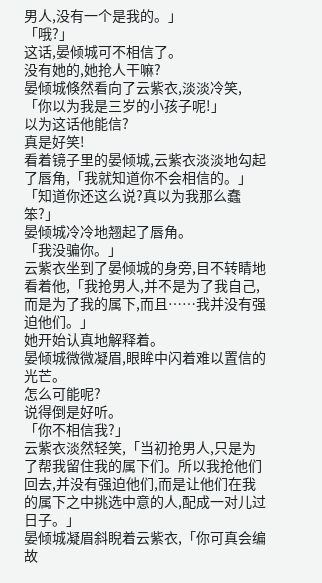男人,没有一个是我的。」
「哦?」
这话,晏倾城可不相信了。
没有她的,她抢人干嘛?
晏倾城倏然看向了云紫衣,淡淡冷笑,「你以为我是三岁的小孩子呢!」
以为这话他能信?
真是好笑!
看着镜子里的晏倾城,云紫衣淡淡地勾起了唇角,「我就知道你不会相信的。」
「知道你还这么说?真以为我那么蠢笨?」
晏倾城冷冷地翘起了唇角。
「我没骗你。」
云紫衣坐到了晏倾城的身旁,目不转睛地看着他,「我抢男人,并不是为了我自己,而是为了我的属下,而且……我并没有强迫他们。」
她开始认真地解释着。
晏倾城微微凝眉,眼眸中闪着难以置信的光芒。
怎么可能呢?
说得倒是好听。
「你不相信我?」
云紫衣淡然轻笑,「当初抢男人,只是为了帮我留住我的属下们。所以我抢他们回去,并没有强迫他们,而是让他们在我的属下之中挑选中意的人,配成一对儿过日子。」
晏倾城凝眉斜睨着云紫衣,「你可真会编故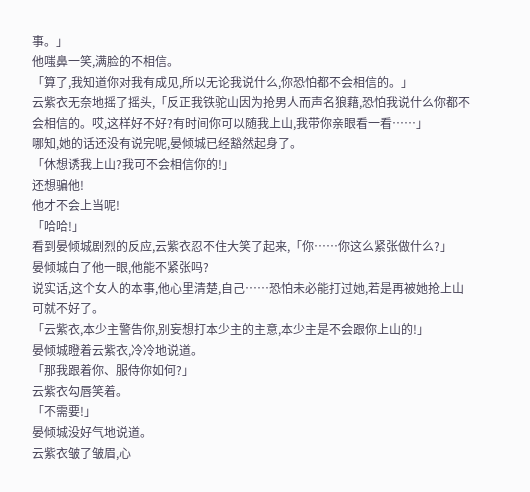事。」
他嗤鼻一笑,满脸的不相信。
「算了,我知道你对我有成见,所以无论我说什么,你恐怕都不会相信的。」
云紫衣无奈地摇了摇头,「反正我铁驼山因为抢男人而声名狼藉,恐怕我说什么你都不会相信的。哎,这样好不好?有时间你可以随我上山,我带你亲眼看一看……」
哪知,她的话还没有说完呢,晏倾城已经豁然起身了。
「休想诱我上山?我可不会相信你的!」
还想骗他!
他才不会上当呢!
「哈哈!」
看到晏倾城剧烈的反应,云紫衣忍不住大笑了起来,「你……你这么紧张做什么?」
晏倾城白了他一眼,他能不紧张吗?
说实话,这个女人的本事,他心里清楚,自己……恐怕未必能打过她,若是再被她抢上山可就不好了。
「云紫衣,本少主警告你,别妄想打本少主的主意,本少主是不会跟你上山的!」
晏倾城瞪着云紫衣,冷冷地说道。
「那我跟着你、服侍你如何?」
云紫衣勾唇笑着。
「不需要!」
晏倾城没好气地说道。
云紫衣皱了皱眉,心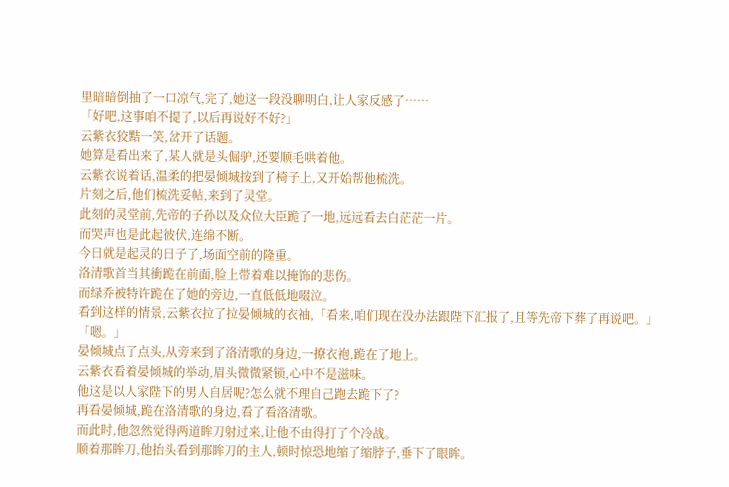里暗暗倒抽了一口凉气,完了,她这一段没聊明白,让人家反感了……
「好吧,这事咱不提了,以后再说好不好?」
云紫衣狡黠一笑,岔开了话题。
她算是看出来了,某人就是头倔驴,还要顺毛哄着他。
云紫衣说着话,温柔的把晏倾城按到了椅子上,又开始帮他梳洗。
片刻之后,他们梳洗妥帖,来到了灵堂。
此刻的灵堂前,先帝的子孙以及众位大臣跪了一地,远远看去白茫茫一片。
而哭声也是此起彼伏,连绵不断。
今日就是起灵的日子了,场面空前的隆重。
洛清歌首当其衝跪在前面,脸上带着难以掩饰的悲伤。
而绿乔被特许跪在了她的旁边,一直低低地啜泣。
看到这样的情景,云紫衣拉了拉晏倾城的衣袖,「看来,咱们现在没办法跟陛下汇报了,且等先帝下葬了再说吧。」
「嗯。」
晏倾城点了点头,从旁来到了洛清歌的身边,一撩衣袍,跪在了地上。
云紫衣看着晏倾城的举动,眉头微微紧锁,心中不是滋味。
他这是以人家陛下的男人自居呢?怎么就不理自己跑去跪下了?
再看晏倾城,跪在洛清歌的身边,看了看洛清歌。
而此时,他忽然觉得两道眸刀射过来,让他不由得打了个冷战。
顺着那眸刀,他抬头看到那眸刀的主人,顿时惊恐地缩了缩脖子,垂下了眼眸。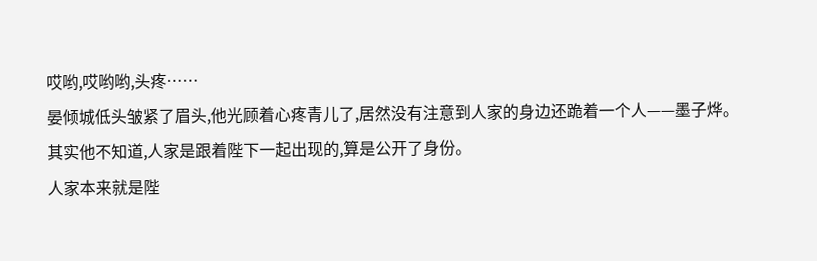哎哟,哎哟哟,头疼……
晏倾城低头皱紧了眉头,他光顾着心疼青儿了,居然没有注意到人家的身边还跪着一个人——墨子烨。
其实他不知道,人家是跟着陛下一起出现的,算是公开了身份。
人家本来就是陛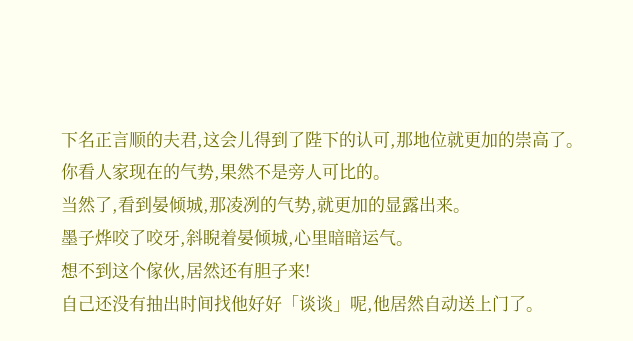下名正言顺的夫君,这会儿得到了陛下的认可,那地位就更加的崇高了。
你看人家现在的气势,果然不是旁人可比的。
当然了,看到晏倾城,那凌冽的气势,就更加的显露出来。
墨子烨咬了咬牙,斜睨着晏倾城,心里暗暗运气。
想不到这个傢伙,居然还有胆子来!
自己还没有抽出时间找他好好「谈谈」呢,他居然自动送上门了。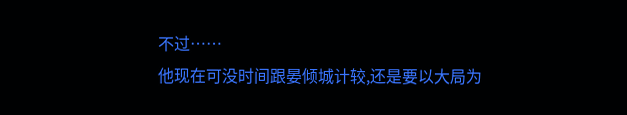不过……
他现在可没时间跟晏倾城计较,还是要以大局为